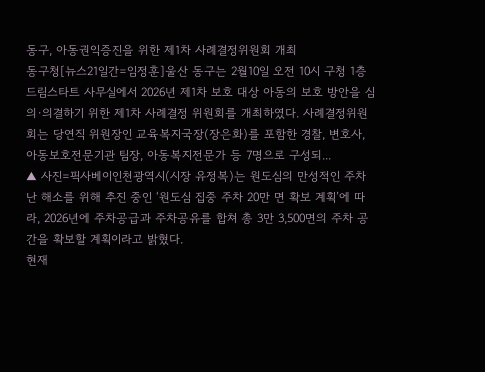동구, 아동권익증진을 위한 제1차 사례결정위원회 개최
동구청[뉴스21일간=임정훈]울산 동구는 2월10일 오전 10시 구청 1층 드림스타트 사무실에서 2026년 제1차 보호 대상 아동의 보호 방안을 심의·의결하기 위한 제1차 사례결정 위원회를 개최하였다. 사례결정위원회는 당연직 위원장인 교육복지국장(장은화)를 포함한 경찰, 변호사, 아동보호전문기관 팀장, 아동복지전문가 등 7명으로 구성되...
▲ 사진=픽사베이인천광역시(시장 유정복)는 원도심의 만성적인 주차난 해소를 위해 추진 중인 ‘원도심 집중 주차 20만 면 확보 계획’에 따라, 2026년에 주차공급과 주차공유를 합쳐 총 3만 3,500면의 주차 공간을 확보할 계획이라고 밝혔다.
현재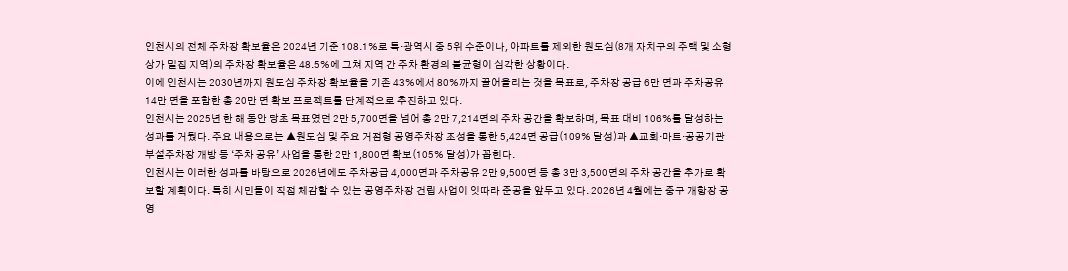인천시의 전체 주차장 확보율은 2024년 기준 108.1%로 특·광역시 중 5위 수준이나, 아파트를 제외한 원도심(8개 자치구의 주택 및 소형 상가 밀집 지역)의 주차장 확보율은 48.5%에 그쳐 지역 간 주차 환경의 불균형이 심각한 상황이다.
이에 인천시는 2030년까지 원도심 주차장 확보율을 기존 43%에서 80%까지 끌어올리는 것을 목표로, 주차장 공급 6만 면과 주차공유 14만 면을 포함한 총 20만 면 확보 프로젝트를 단계적으로 추진하고 있다.
인천시는 2025년 한 해 동안 당초 목표였던 2만 5,700면을 넘어 총 2만 7,214면의 주차 공간을 확보하며, 목표 대비 106%를 달성하는 성과를 거뒀다. 주요 내용으로는 ▲원도심 및 주요 거점형 공영주차장 조성을 통한 5,424면 공급(109% 달성)과 ▲교회·마트·공공기관 부설주차장 개방 등 ‘주차 공유’ 사업을 통한 2만 1,800면 확보(105% 달성)가 꼽힌다.
인천시는 이러한 성과를 바탕으로 2026년에도 주차공급 4,000면과 주차공유 2만 9,500면 등 총 3만 3,500면의 주차 공간을 추가로 확보할 계획이다. 특히 시민들이 직접 체감할 수 있는 공영주차장 건립 사업이 잇따라 준공을 앞두고 있다. 2026년 4월에는 중구 개항장 공영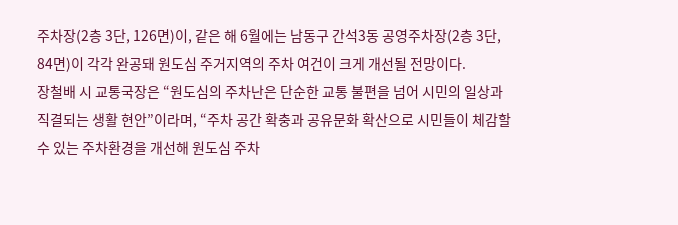주차장(2층 3단, 126면)이, 같은 해 6월에는 남동구 간석3동 공영주차장(2층 3단, 84면)이 각각 완공돼 원도심 주거지역의 주차 여건이 크게 개선될 전망이다.
장철배 시 교통국장은 “원도심의 주차난은 단순한 교통 불편을 넘어 시민의 일상과 직결되는 생활 현안”이라며, “주차 공간 확충과 공유문화 확산으로 시민들이 체감할 수 있는 주차환경을 개선해 원도심 주차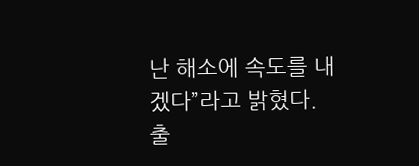난 해소에 속도를 내겠다”라고 밝혔다.
출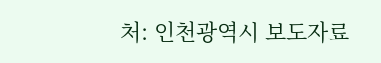처: 인천광역시 보도자료